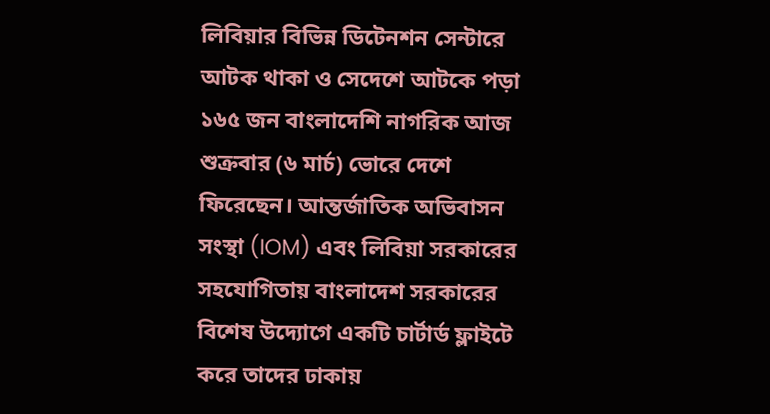লিবিয়ার বিভিন্ন ডিটেনশন সেন্টারে আটক থাকা ও সেদেশে আটকে পড়া ১৬৫ জন বাংলাদেশি নাগরিক আজ শুক্রবার (৬ মার্চ) ভোরে দেশে ফিরেছেন। আন্তর্জাতিক অভিবাসন সংস্থা (IOM) এবং লিবিয়া সরকারের সহযোগিতায় বাংলাদেশ সরকারের বিশেষ উদ্যোগে একটি চার্টার্ড ফ্লাইটে করে তাদের ঢাকায়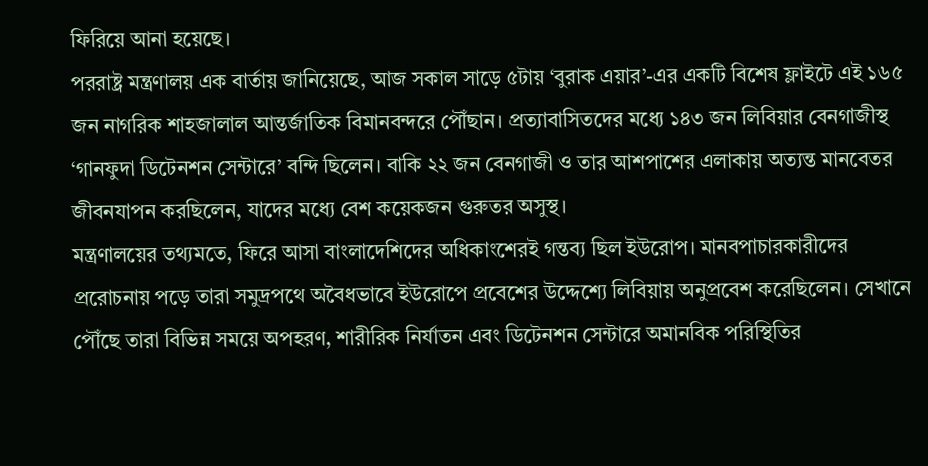ফিরিয়ে আনা হয়েছে।
পররাষ্ট্র মন্ত্রণালয় এক বার্তায় জানিয়েছে, আজ সকাল সাড়ে ৫টায় ‘বুরাক এয়ার’-এর একটি বিশেষ ফ্লাইটে এই ১৬৫ জন নাগরিক শাহজালাল আন্তর্জাতিক বিমানবন্দরে পৌঁছান। প্রত্যাবাসিতদের মধ্যে ১৪৩ জন লিবিয়ার বেনগাজীস্থ ‘গানফুদা ডিটেনশন সেন্টারে’ বন্দি ছিলেন। বাকি ২২ জন বেনগাজী ও তার আশপাশের এলাকায় অত্যন্ত মানবেতর জীবনযাপন করছিলেন, যাদের মধ্যে বেশ কয়েকজন গুরুতর অসুস্থ।
মন্ত্রণালয়ের তথ্যমতে, ফিরে আসা বাংলাদেশিদের অধিকাংশেরই গন্তব্য ছিল ইউরোপ। মানবপাচারকারীদের প্ররোচনায় পড়ে তারা সমুদ্রপথে অবৈধভাবে ইউরোপে প্রবেশের উদ্দেশ্যে লিবিয়ায় অনুপ্রবেশ করেছিলেন। সেখানে পৌঁছে তারা বিভিন্ন সময়ে অপহরণ, শারীরিক নির্যাতন এবং ডিটেনশন সেন্টারে অমানবিক পরিস্থিতির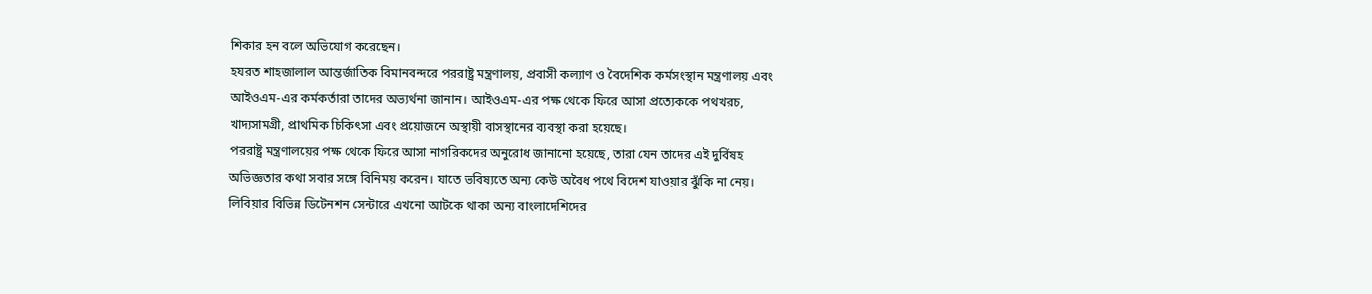শিকার হন বলে অভিযোগ করেছেন।
হযরত শাহজালাল আন্তর্জাতিক বিমানবন্দরে পররাষ্ট্র মন্ত্রণালয়, প্রবাসী কল্যাণ ও বৈদেশিক কর্মসংস্থান মন্ত্রণালয় এবং আইওএম-এর কর্মকর্তারা তাদের অভ্যর্থনা জানান। আইওএম-এর পক্ষ থেকে ফিরে আসা প্রত্যেককে পথখরচ, খাদ্যসামগ্রী, প্রাথমিক চিকিৎসা এবং প্রয়োজনে অস্থায়ী বাসস্থানের ব্যবস্থা করা হয়েছে।
পররাষ্ট্র মন্ত্রণালয়ের পক্ষ থেকে ফিরে আসা নাগরিকদের অনুরোধ জানানো হয়েছে, তারা যেন তাদের এই দুর্বিষহ অভিজ্ঞতার কথা সবার সঙ্গে বিনিময় করেন। যাতে ভবিষ্যতে অন্য কেউ অবৈধ পথে বিদেশ যাওয়ার ঝুঁকি না নেয়। লিবিয়ার বিভিন্ন ডিটেনশন সেন্টারে এখনো আটকে থাকা অন্য বাংলাদেশিদের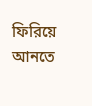ফিরিয়ে আনতে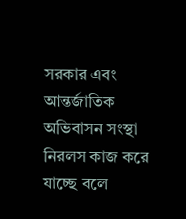সরকার এবং আন্তর্জাতিক অভিবাসন সংস্থা নিরলস কাজ করে যাচ্ছে বলে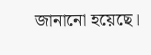জানানো হয়েছে।